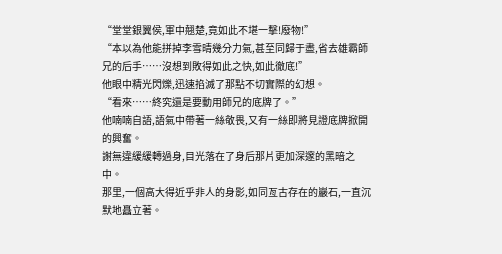“堂堂銀翼侯,軍中翹楚,竟如此不堪一擊!廢物!”
“本以為他能拼掉李雪晴幾分力氣,甚至同歸于盡,省去雄霸師兄的后手……沒想到敗得如此之快,如此徹底!”
他眼中精光閃爍,迅速掐滅了那點不切實際的幻想。
“看來……終究還是要動用師兄的底牌了。”
他喃喃自語,語氣中帶著一絲敬畏,又有一絲即將見證底牌掀開的興奮。
謝無違緩緩轉過身,目光落在了身后那片更加深邃的黑暗之中。
那里,一個高大得近乎非人的身影,如同亙古存在的巖石,一直沉默地矗立著。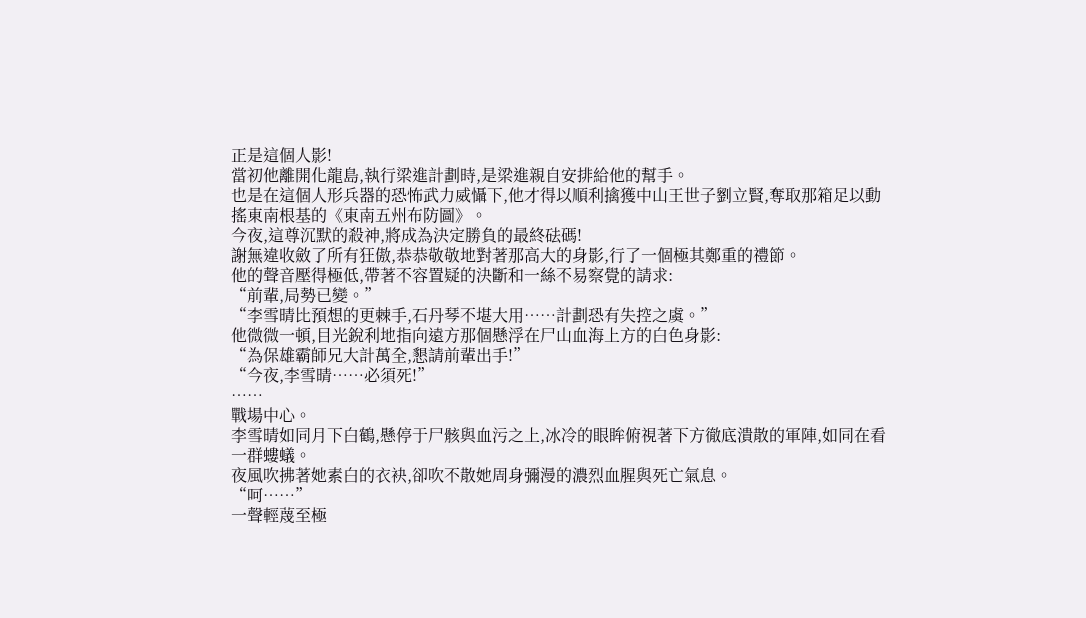正是這個人影!
當初他離開化龍島,執行梁進計劃時,是梁進親自安排給他的幫手。
也是在這個人形兵器的恐怖武力威懾下,他才得以順利擒獲中山王世子劉立賢,奪取那箱足以動搖東南根基的《東南五州布防圖》。
今夜,這尊沉默的殺神,將成為決定勝負的最終砝碼!
謝無違收斂了所有狂傲,恭恭敬敬地對著那高大的身影,行了一個極其鄭重的禮節。
他的聲音壓得極低,帶著不容置疑的決斷和一絲不易察覺的請求:
“前輩,局勢已變。”
“李雪晴比預想的更棘手,石丹琴不堪大用……計劃恐有失控之虞。”
他微微一頓,目光銳利地指向遠方那個懸浮在尸山血海上方的白色身影:
“為保雄霸師兄大計萬全,懇請前輩出手!”
“今夜,李雪晴……必須死!”
……
戰場中心。
李雪晴如同月下白鶴,懸停于尸骸與血污之上,冰冷的眼眸俯視著下方徹底潰散的軍陣,如同在看一群螻蟻。
夜風吹拂著她素白的衣袂,卻吹不散她周身彌漫的濃烈血腥與死亡氣息。
“呵……”
一聲輕蔑至極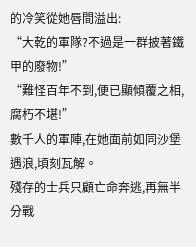的冷笑從她唇間溢出:
“大乾的軍隊?不過是一群披著鐵甲的廢物!”
“難怪百年不到,便已顯傾覆之相,腐朽不堪!”
數千人的軍陣,在她面前如同沙堡遇浪,頃刻瓦解。
殘存的士兵只顧亡命奔逃,再無半分戰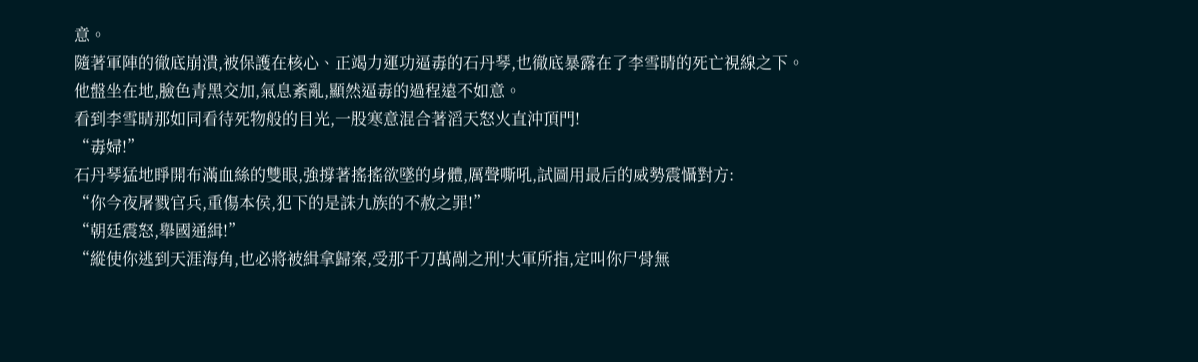意。
隨著軍陣的徹底崩潰,被保護在核心、正竭力運功逼毒的石丹琴,也徹底暴露在了李雪晴的死亡視線之下。
他盤坐在地,臉色青黑交加,氣息紊亂,顯然逼毒的過程遠不如意。
看到李雪晴那如同看待死物般的目光,一股寒意混合著滔天怒火直沖頂門!
“毒婦!”
石丹琴猛地睜開布滿血絲的雙眼,強撐著搖搖欲墜的身體,厲聲嘶吼,試圖用最后的威勢震懾對方:
“你今夜屠戮官兵,重傷本侯,犯下的是誅九族的不赦之罪!”
“朝廷震怒,舉國通緝!”
“縱使你逃到天涯海角,也必將被緝拿歸案,受那千刀萬剮之刑!大軍所指,定叫你尸骨無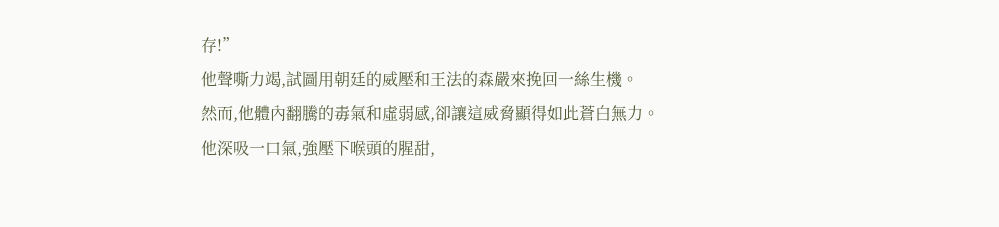存!”
他聲嘶力竭,試圖用朝廷的威壓和王法的森嚴來挽回一絲生機。
然而,他體內翻騰的毒氣和虛弱感,卻讓這威脅顯得如此蒼白無力。
他深吸一口氣,強壓下喉頭的腥甜,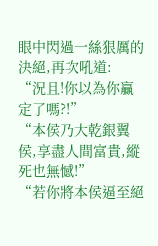眼中閃過一絲狠厲的決絕,再次吼道:
“況且!你以為你贏定了嗎?!”
“本侯乃大乾銀翼侯,享盡人間富貴,縱死也無憾!”
“若你將本侯逼至絕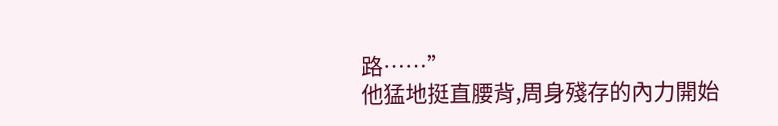路……”
他猛地挺直腰背,周身殘存的內力開始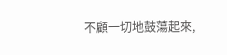不顧一切地鼓蕩起來,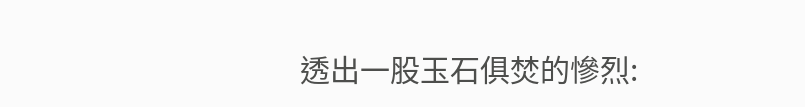透出一股玉石俱焚的慘烈: